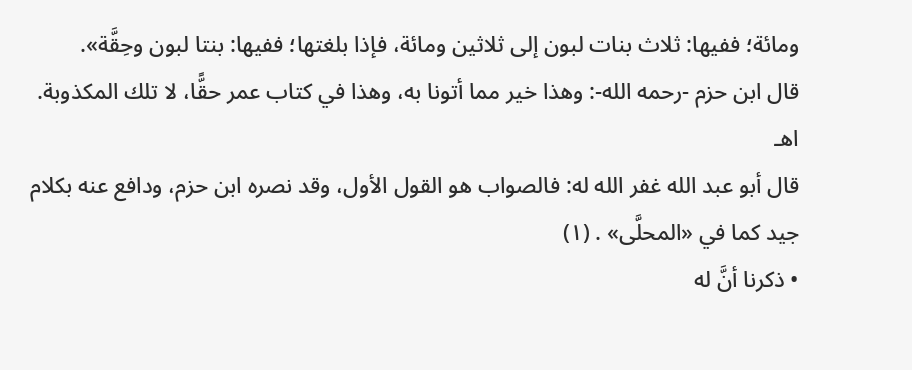ومائة؛ ففيها: ثلاث بنات لبون إلى ثلاثين ومائة، فإذا بلغتها؛ ففيها: بنتا لبون وحِقَّة».
قال ابن حزم -رحمه الله-: وهذا خير مما أتونا به، وهذا في كتاب عمر حقًّا، لا تلك المكذوبة. اهـ
قال أبو عبد الله غفر الله له: فالصواب هو القول الأول، وقد نصره ابن حزم، ودافع عنه بكلام جيد كما في «المحلَّى» . (١)
• ذكرنا أنَّ له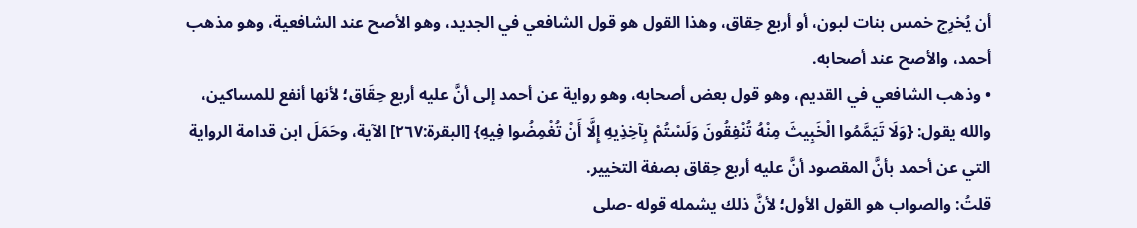أن يُخرِج خمس بنات لبون، أو أربع حِقاق، وهذا القول هو قول الشافعي في الجديد، وهو الأصح عند الشافعية، وهو مذهب أحمد، والأصح عند أصحابه.
• وذهب الشافعي في القديم، وهو قول بعض أصحابه، وهو رواية عن أحمد إلى أنَّ عليه أربع حِقَاق؛ لأنها أنفع للمساكين، والله يقول: {وَلَا تَيَمَّمُوا الْخَبِيثَ مِنْهُ تُنْفِقُونَ وَلَسْتُمْ بِآخِذِيهِ إِلَّا أَنْ تُغْمِضُوا فِيهِ} [البقرة:٢٦٧] الآية، وحَمَلَ ابن قدامة الرواية التي عن أحمد بأنَّ المقصود أنَّ عليه أربع حِقاق بصفة التخيير.
قلتُ: والصواب هو القول الأول؛ لأنَّ ذلك يشمله قوله -صلى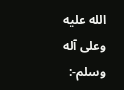الله عليه وعلى آله وسلم-: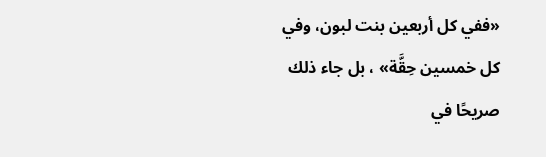«ففي كل أربعين بنت لبون، وفي كل خمسين حِقَّة» ، بل جاء ذلك صريحًا في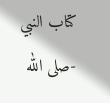كتاب النبي -صلى الله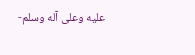عليه وعلى آله وسلم-